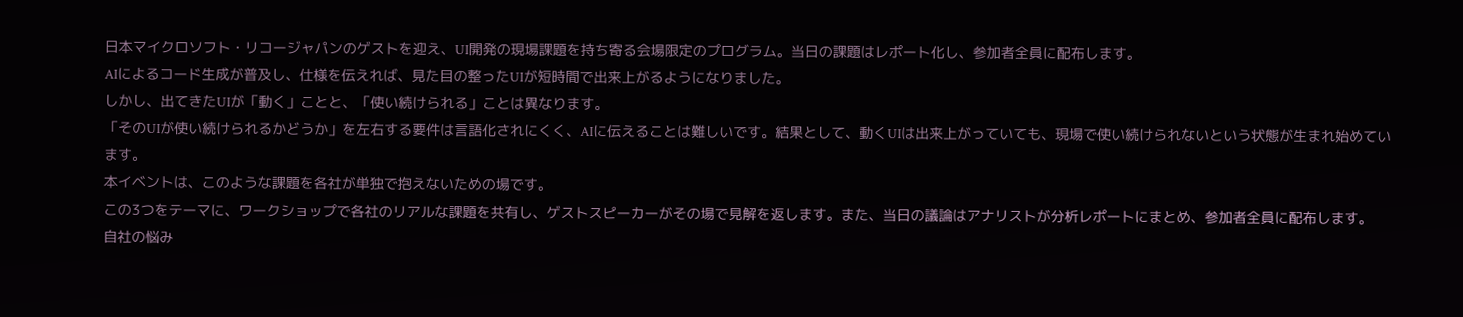日本マイクロソフト・リコージャパンのゲストを迎え、UI開発の現場課題を持ち寄る会場限定のプログラム。当日の課題はレポート化し、参加者全員に配布します。
AIによるコード生成が普及し、仕様を伝えれば、見た目の整ったUIが短時間で出来上がるようになりました。
しかし、出てきたUIが「動く」ことと、「使い続けられる」ことは異なります。
「そのUIが使い続けられるかどうか」を左右する要件は言語化されにくく、AIに伝えることは難しいです。結果として、動くUIは出来上がっていても、現場で使い続けられないという状態が生まれ始めています。
本イベントは、このような課題を各社が単独で抱えないための場です。
この3つをテーマに、ワークショップで各社のリアルな課題を共有し、ゲストスピーカーがその場で見解を返します。また、当日の議論はアナリストが分析レポートにまとめ、参加者全員に配布します。
自社の悩み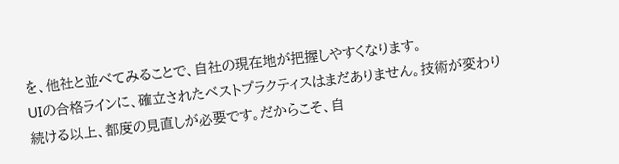を、他社と並べてみることで、自社の現在地が把握しやすくなります。
UIの合格ラインに、確立されたベストプラクティスはまだありません。技術が変わり続ける以上、都度の見直しが必要です。だからこそ、自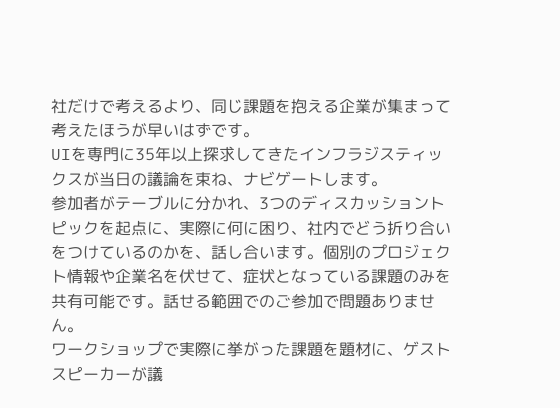社だけで考えるより、同じ課題を抱える企業が集まって考えたほうが早いはずです。
UIを専門に35年以上探求してきたインフラジスティックスが当日の議論を束ね、ナビゲートします。
参加者がテーブルに分かれ、3つのディスカッショントピックを起点に、実際に何に困り、社内でどう折り合いをつけているのかを、話し合います。個別のプロジェクト情報や企業名を伏せて、症状となっている課題のみを共有可能です。話せる範囲でのご参加で問題ありません。
ワークショップで実際に挙がった課題を題材に、ゲストスピーカーが議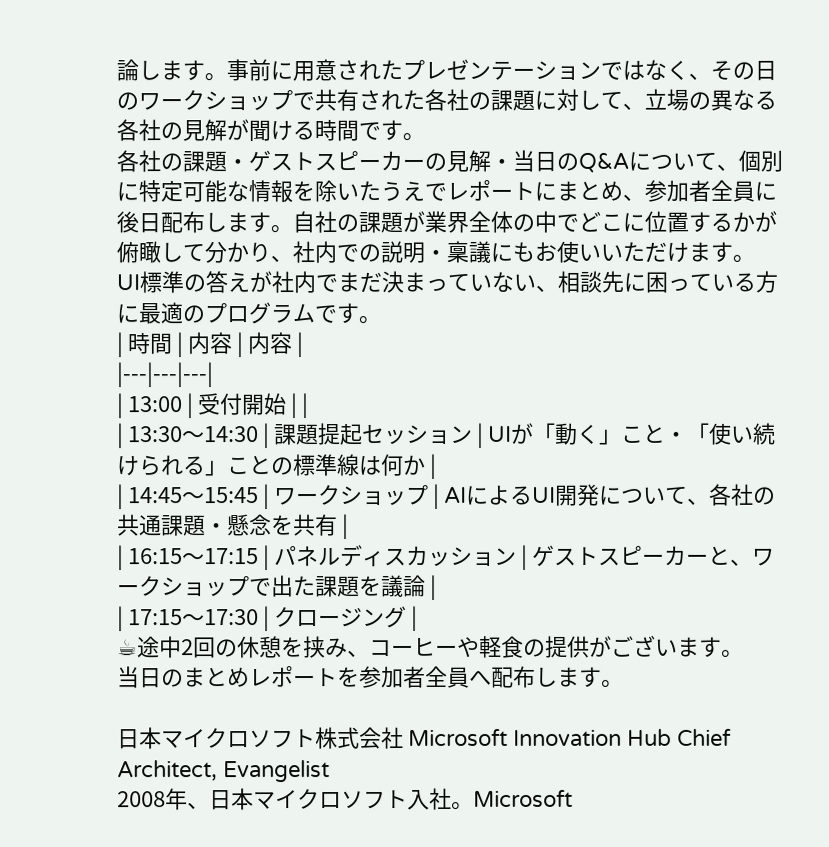論します。事前に用意されたプレゼンテーションではなく、その日のワークショップで共有された各社の課題に対して、立場の異なる各社の見解が聞ける時間です。
各社の課題・ゲストスピーカーの見解・当日のQ&Aについて、個別に特定可能な情報を除いたうえでレポートにまとめ、参加者全員に後日配布します。自社の課題が業界全体の中でどこに位置するかが俯瞰して分かり、社内での説明・稟議にもお使いいただけます。
UI標準の答えが社内でまだ決まっていない、相談先に困っている方に最適のプログラムです。
| 時間 | 内容 | 内容 |
|---|---|---|
| 13:00 | 受付開始 | |
| 13:30〜14:30 | 課題提起セッション | UIが「動く」こと・「使い続けられる」ことの標準線は何か |
| 14:45〜15:45 | ワークショップ | AIによるUI開発について、各社の共通課題・懸念を共有 |
| 16:15〜17:15 | パネルディスカッション | ゲストスピーカーと、ワークショップで出た課題を議論 |
| 17:15〜17:30 | クロージング |
☕途中2回の休憩を挟み、コーヒーや軽食の提供がございます。
当日のまとめレポートを参加者全員へ配布します。

日本マイクロソフト株式会社 Microsoft Innovation Hub Chief Architect, Evangelist
2008年、日本マイクロソフト入社。Microsoft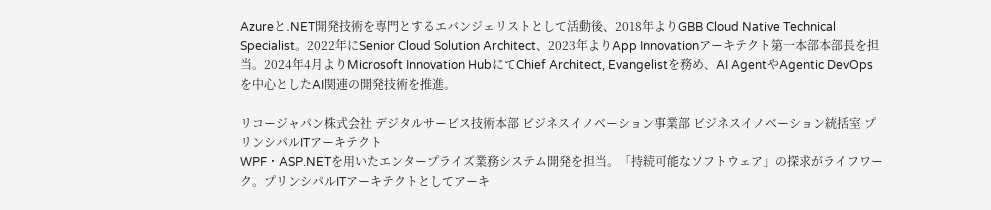Azureと.NET開発技術を専門とするエバンジェリストとして活動後、2018年よりGBB Cloud Native Technical Specialist。2022年にSenior Cloud Solution Architect、2023年よりApp Innovationアーキテクト第一本部本部長を担当。2024年4月よりMicrosoft Innovation HubにてChief Architect, Evangelistを務め、AI AgentやAgentic DevOpsを中心としたAI関連の開発技術を推進。

リコージャパン株式会社 デジタルサービス技術本部 ビジネスイノベーション事業部 ビジネスイノベーション統括室 プリンシパルITアーキテクト
WPF・ASP.NETを用いたエンタープライズ業務システム開発を担当。「持続可能なソフトウェア」の探求がライフワーク。プリンシパルITアーキテクトとしてアーキ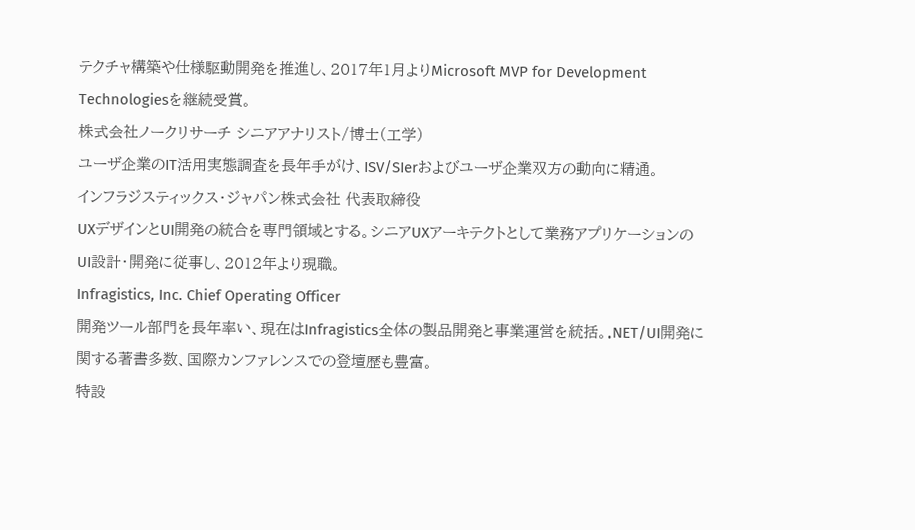テクチャ構築や仕様駆動開発を推進し、2017年1月よりMicrosoft MVP for Development Technologiesを継続受賞。
株式会社ノークリサーチ シニアアナリスト/博士(工学)
ユーザ企業のIT活用実態調査を長年手がけ、ISV/SIerおよびユーザ企業双方の動向に精通。
インフラジスティックス・ジャパン株式会社 代表取締役
UXデザインとUI開発の統合を専門領域とする。シニアUXアーキテクトとして業務アプリケーションのUI設計・開発に従事し、2012年より現職。
Infragistics, Inc. Chief Operating Officer
開発ツール部門を長年率い、現在はInfragistics全体の製品開発と事業運営を統括。.NET/UI開発に関する著書多数、国際カンファレンスでの登壇歴も豊富。
特設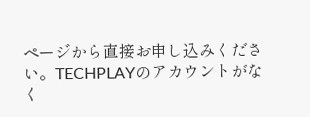ページから直接お申し込みください。TECHPLAYのアカウントがなく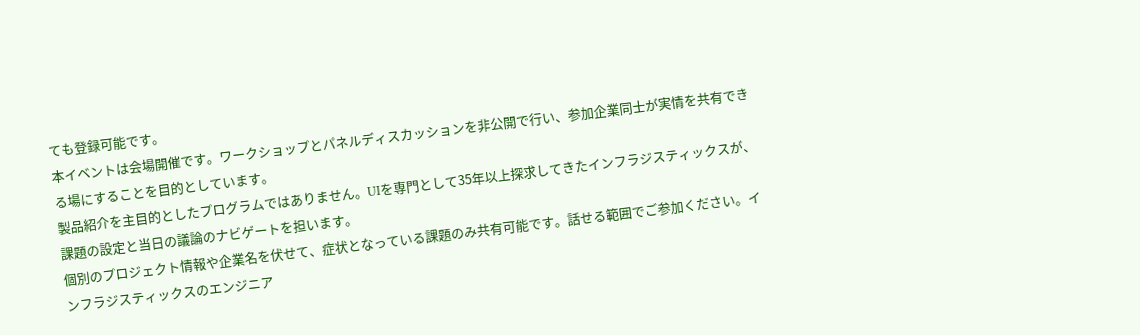ても登録可能です。
本イベントは会場開催です。ワークショップとパネルディスカッションを非公開で行い、参加企業同士が実情を共有できる場にすることを目的としています。
製品紹介を主目的としたプログラムではありません。UIを専門として35年以上探求してきたインフラジスティックスが、課題の設定と当日の議論のナビゲートを担います。
個別のプロジェクト情報や企業名を伏せて、症状となっている課題のみ共有可能です。話せる範囲でご参加ください。インフラジスティックスのエンジニア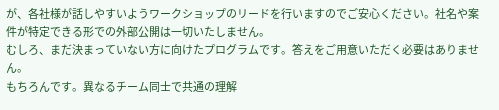が、各社様が話しやすいようワークショップのリードを行いますのでご安心ください。社名や案件が特定できる形での外部公開は一切いたしません。
むしろ、まだ決まっていない方に向けたプログラムです。答えをご用意いただく必要はありません。
もちろんです。異なるチーム同士で共通の理解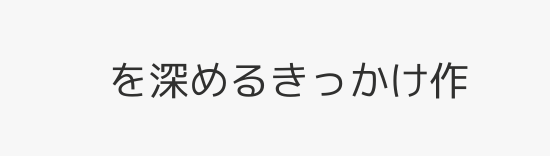を深めるきっかけ作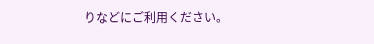りなどにご利用ください。